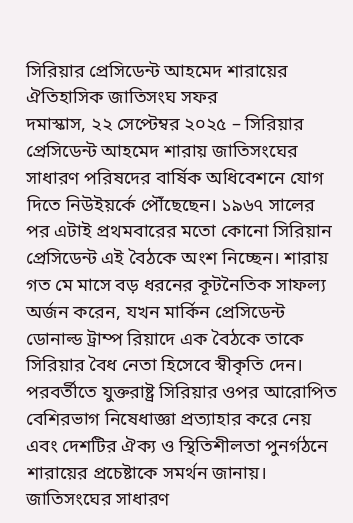সিরিয়ার প্রেসিডেন্ট আহমেদ শারায়ের ঐতিহাসিক জাতিসংঘ সফর
দমাস্কাস, ২২ সেপ্টেম্বর ২০২৫ – সিরিয়ার প্রেসিডেন্ট আহমেদ শারায় জাতিসংঘের সাধারণ পরিষদের বার্ষিক অধিবেশনে যোগ দিতে নিউইয়র্কে পৌঁছেছেন। ১৯৬৭ সালের পর এটাই প্রথমবারের মতো কোনো সিরিয়ান প্রেসিডেন্ট এই বৈঠকে অংশ নিচ্ছেন। শারায় গত মে মাসে বড় ধরনের কূটনৈতিক সাফল্য অর্জন করেন, যখন মার্কিন প্রেসিডেন্ট ডোনাল্ড ট্রাম্প রিয়াদে এক বৈঠকে তাকে সিরিয়ার বৈধ নেতা হিসেবে স্বীকৃতি দেন। পরবর্তীতে যুক্তরাষ্ট্র সিরিয়ার ওপর আরোপিত বেশিরভাগ নিষেধাজ্ঞা প্রত্যাহার করে নেয় এবং দেশটির ঐক্য ও স্থিতিশীলতা পুনর্গঠনে শারায়ের প্রচেষ্টাকে সমর্থন জানায়। জাতিসংঘের সাধারণ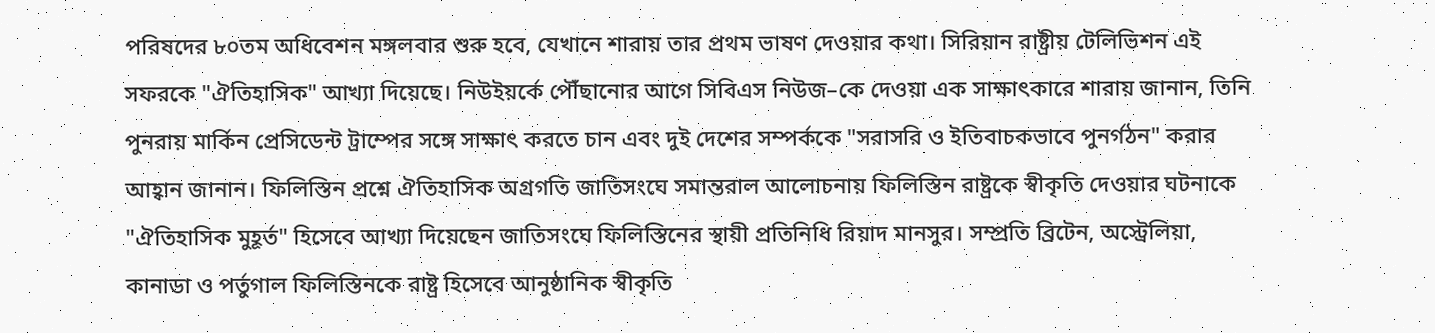পরিষদের ৮০তম অধিবেশন মঙ্গলবার শুরু হবে, যেখানে শারায় তার প্রথম ভাষণ দেওয়ার কথা। সিরিয়ান রাষ্ট্রীয় টেলিভিশন এই সফরকে "ঐতিহাসিক" আখ্যা দিয়েছে। নিউইয়র্কে পৌঁছানোর আগে সিবিএস নিউজ–কে দেওয়া এক সাক্ষাৎকারে শারায় জানান, তিনি পুনরায় মার্কিন প্রেসিডেন্ট ট্রাম্পের সঙ্গে সাক্ষাৎ করতে চান এবং দুই দেশের সম্পর্ককে "সরাসরি ও ইতিবাচকভাবে পুনর্গঠন" করার আহ্বান জানান। ফিলিস্তিন প্রশ্নে ঐতিহাসিক অগ্রগতি জাতিসংঘে সমান্তরাল আলোচনায় ফিলিস্তিন রাষ্ট্রকে স্বীকৃতি দেওয়ার ঘটনাকে "ঐতিহাসিক মুহূর্ত" হিসেবে আখ্যা দিয়েছেন জাতিসংঘে ফিলিস্তিনের স্থায়ী প্রতিনিধি রিয়াদ মানসুর। সম্প্রতি ব্রিটেন, অস্ট্রেলিয়া, কানাডা ও পর্তুগাল ফিলিস্তিনকে রাষ্ট্র হিসেবে আনুষ্ঠানিক স্বীকৃতি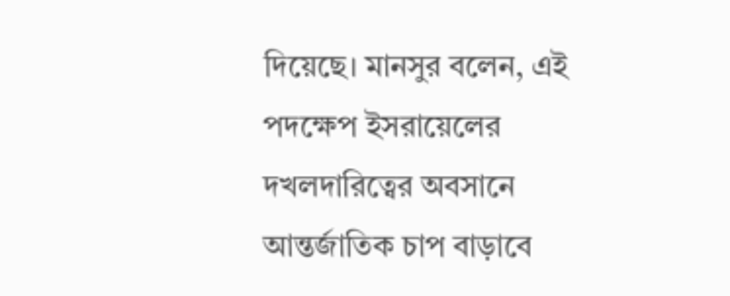দিয়েছে। মানসুর বলেন, এই পদক্ষেপ ইসরায়েলের দখলদারিত্বের অবসানে আন্তর্জাতিক চাপ বাড়াবে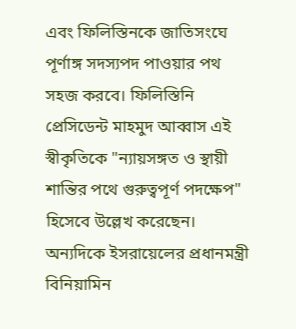এবং ফিলিস্তিনকে জাতিসংঘে পূর্ণাঙ্গ সদস্যপদ পাওয়ার পথ সহজ করবে। ফিলিস্তিনি প্রেসিডেন্ট মাহমুদ আব্বাস এই স্বীকৃতিকে "ন্যায়সঙ্গত ও স্থায়ী শান্তির পথে গুরুত্বপূর্ণ পদক্ষেপ" হিসেবে উল্লেখ করেছেন। অন্যদিকে ইসরায়েলের প্রধানমন্ত্রী বিনিয়ামিন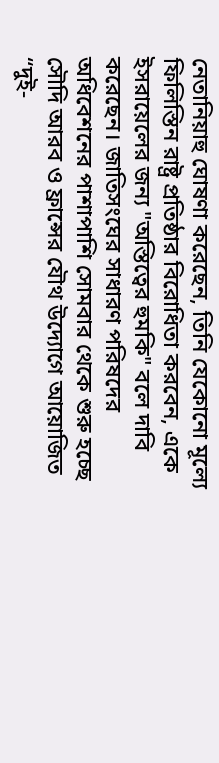নেতানিয়াহু ঘোষণা করেছেন, তিনি যেকোনো মূল্যে ফিলিস্তিন রাষ্ট্র প্রতিষ্ঠার বিরোধিতা করবেন, একে ইসরায়েলের জন্য "অস্তিত্বের হুমকি" বলে দাবি করেছেন। জাতিসংঘের সাধারণ পরিষদের অধিবেশনের পাশাপাশি সোমবার থেকে শুরু হচ্ছে সৌদি আরব ও ফ্রান্সের যৌথ উদ্যোগে আয়োজিত “দুই-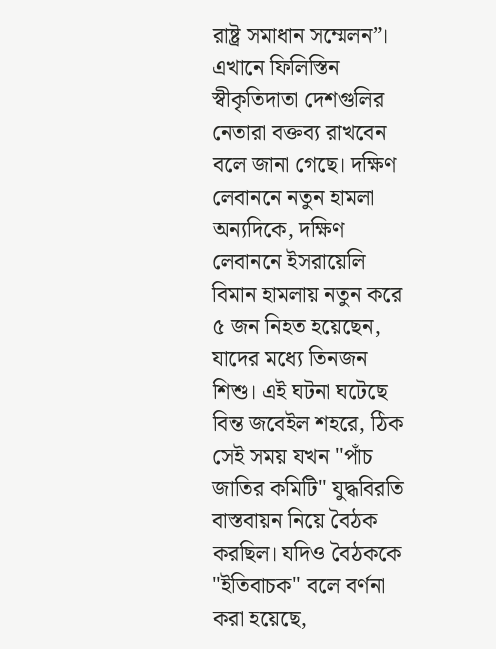রাষ্ট্র সমাধান সম্মেলন”। এখানে ফিলিস্তিন স্বীকৃতিদাতা দেশগুলির নেতারা বক্তব্য রাখবেন বলে জানা গেছে। দক্ষিণ লেবাননে নতুন হামলা অন্যদিকে, দক্ষিণ লেবাননে ইসরায়েলি বিমান হামলায় নতুন করে ৫ জন নিহত হয়েছেন, যাদের মধ্যে তিনজন শিশু। এই ঘটনা ঘটেছে বিন্ত জবেইল শহরে, ঠিক সেই সময় যখন "পাঁচ জাতির কমিটি" যুদ্ধবিরতি বাস্তবায়ন নিয়ে বৈঠক করছিল। যদিও বৈঠককে "ইতিবাচক" বলে বর্ণনা করা হয়েছে,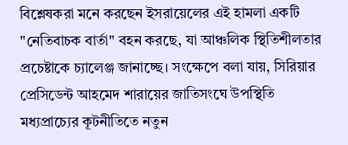বিশ্লেষকরা মনে করছেন ইসরায়েলের এই হামলা একটি "নেতিবাচক বার্তা" বহন করছে, যা আঞ্চলিক স্থিতিশীলতার প্রচেষ্টাকে চ্যালেঞ্জ জানাচ্ছে। সংক্ষেপে বলা যায়, সিরিয়ার প্রেসিডেন্ট আহমেদ শারায়ের জাতিসংঘে উপস্থিতি মধ্যপ্রাচ্যের কূটনীতিতে নতুন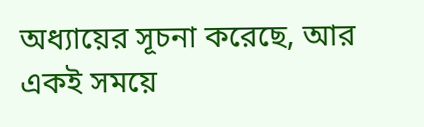অধ্যায়ের সূচনা করেছে, আর একই সময়ে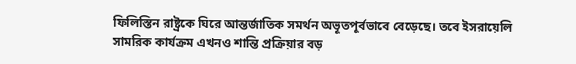ফিলিস্তিন রাষ্ট্রকে ঘিরে আন্তর্জাতিক সমর্থন অভূতপূর্বভাবে বেড়েছে। তবে ইসরায়েলি সামরিক কার্যক্রম এখনও শান্তি প্রক্রিয়ার বড়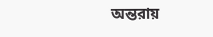অন্তরায়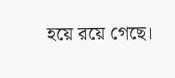হয়ে রয়ে গেছে।